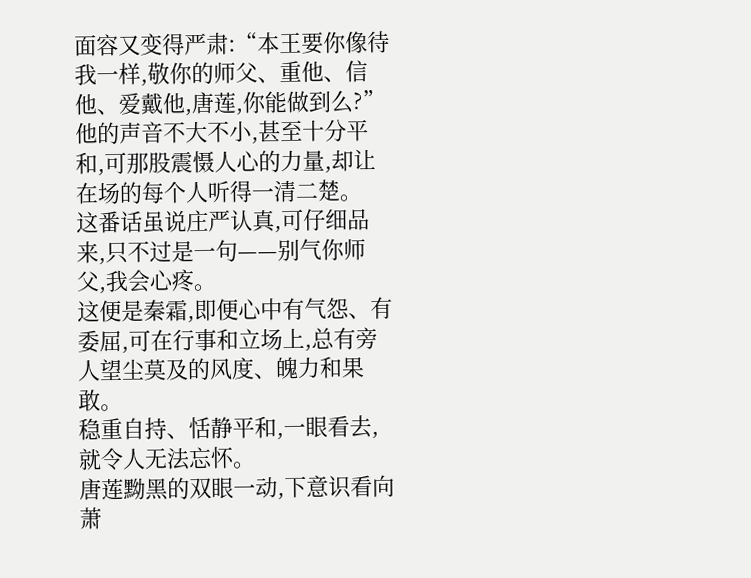面容又变得严肃:“本王要你像待我一样,敬你的师父、重他、信他、爱戴他,唐莲,你能做到么?”
他的声音不大不小,甚至十分平和,可那股震慑人心的力量,却让在场的每个人听得一清二楚。
这番话虽说庄严认真,可仔细品来,只不过是一句——别气你师父,我会心疼。
这便是秦霜,即便心中有气怨、有委屈,可在行事和立场上,总有旁人望尘莫及的风度、魄力和果敢。
稳重自持、恬静平和,一眼看去,就令人无法忘怀。
唐莲黝黑的双眼一动,下意识看向萧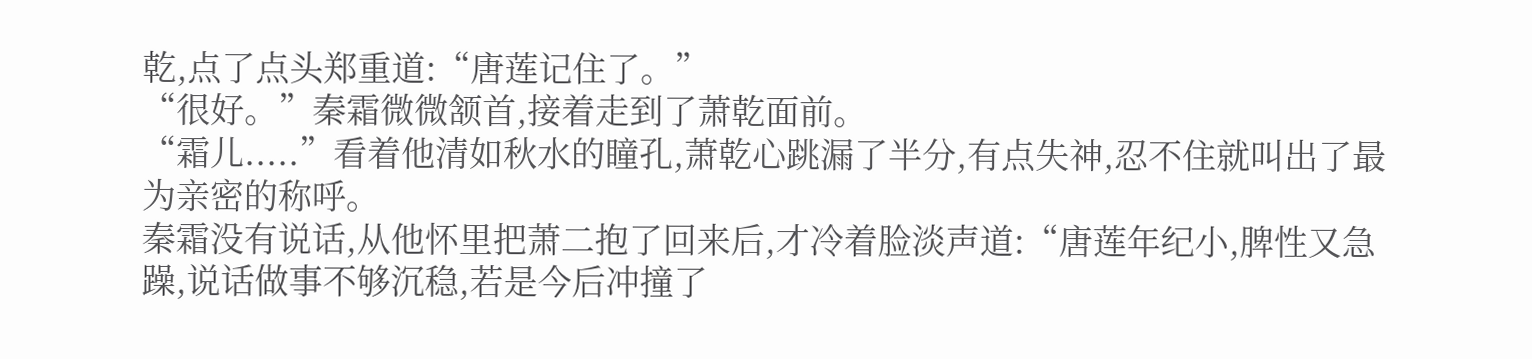乾,点了点头郑重道:“唐莲记住了。”
“很好。”秦霜微微颔首,接着走到了萧乾面前。
“霜儿.....”看着他清如秋水的瞳孔,萧乾心跳漏了半分,有点失神,忍不住就叫出了最为亲密的称呼。
秦霜没有说话,从他怀里把萧二抱了回来后,才冷着脸淡声道:“唐莲年纪小,脾性又急躁,说话做事不够沉稳,若是今后冲撞了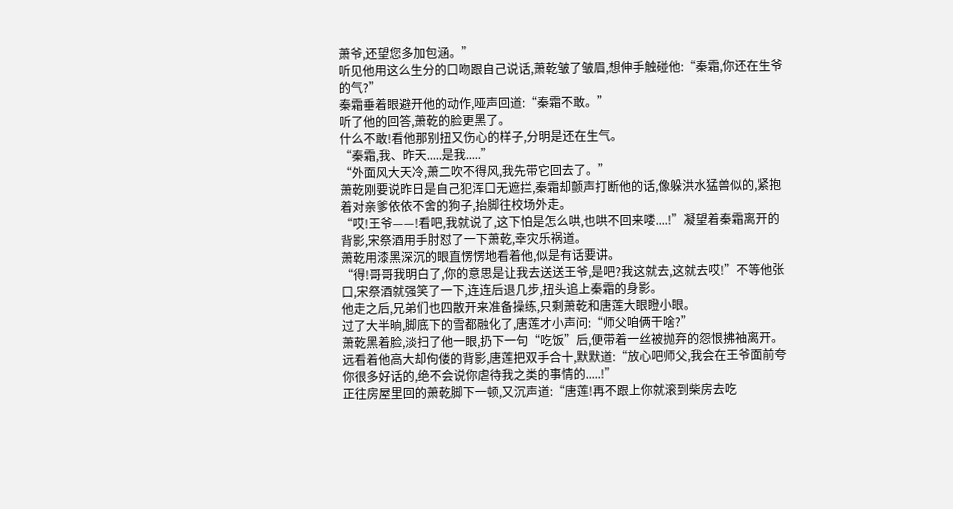萧爷,还望您多加包涵。”
听见他用这么生分的口吻跟自己说话,萧乾皱了皱眉,想伸手触碰他:“秦霜,你还在生爷的气?”
秦霜垂着眼避开他的动作,哑声回道:“秦霜不敢。”
听了他的回答,萧乾的脸更黑了。
什么不敢!看他那别扭又伤心的样子,分明是还在生气。
“秦霜,我、昨天.....是我.....”
“外面风大天冷,萧二吹不得风,我先带它回去了。”
萧乾刚要说昨日是自己犯浑口无遮拦,秦霜却颤声打断他的话,像躲洪水猛兽似的,紧抱着对亲爹依依不舍的狗子,抬脚往校场外走。
“哎!王爷——!看吧,我就说了,这下怕是怎么哄,也哄不回来喽....!”凝望着秦霜离开的背影,宋祭酒用手肘怼了一下萧乾,幸灾乐祸道。
萧乾用漆黑深沉的眼直愣愣地看着他,似是有话要讲。
“得!哥哥我明白了,你的意思是让我去送送王爷,是吧?我这就去,这就去哎!”不等他张口,宋祭酒就强笑了一下,连连后退几步,扭头追上秦霜的身影。
他走之后,兄弟们也四散开来准备操练,只剩萧乾和唐莲大眼瞪小眼。
过了大半晌,脚底下的雪都融化了,唐莲才小声问:“师父咱俩干啥?”
萧乾黑着脸,淡扫了他一眼,扔下一句“吃饭”后,便带着一丝被抛弃的怨恨拂袖离开。
远看着他高大却佝偻的背影,唐莲把双手合十,默默道:“放心吧师父,我会在王爷面前夸你很多好话的,绝不会说你虐待我之类的事情的.....!”
正往房屋里回的萧乾脚下一顿,又沉声道:“唐莲!再不跟上你就滚到柴房去吃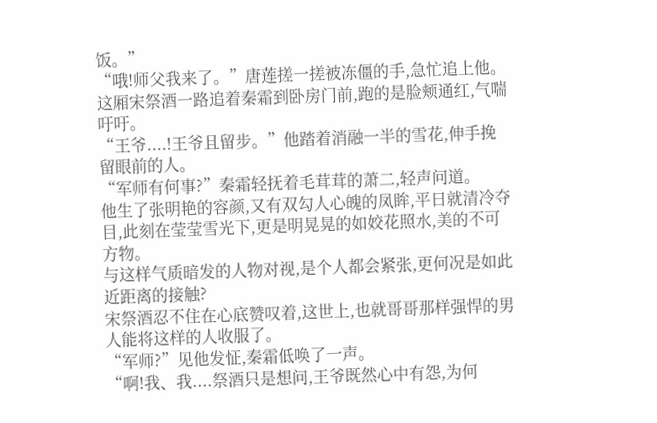饭。”
“哦!师父我来了。”唐莲搓一搓被冻僵的手,急忙追上他。
这厢宋祭酒一路追着秦霜到卧房门前,跑的是脸颊通红,气喘吁吁。
“王爷....!王爷且留步。”他踏着消融一半的雪花,伸手挽留眼前的人。
“军师有何事?”秦霜轻抚着毛茸茸的萧二,轻声问道。
他生了张明艳的容颜,又有双勾人心魄的凤眸,平日就清冷夺目,此刻在莹莹雪光下,更是明晃晃的如姣花照水,美的不可方物。
与这样气质暗发的人物对视,是个人都会紧张,更何况是如此近距离的接触?
宋祭酒忍不住在心底赞叹着,这世上,也就哥哥那样强悍的男人能将这样的人收服了。
“军师?”见他发怔,秦霜低唤了一声。
“啊!我、我....祭酒只是想问,王爷既然心中有怨,为何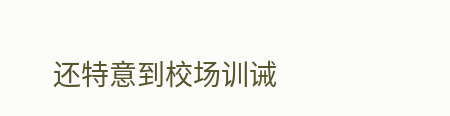还特意到校场训诫